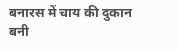बनारस में चाय की दुकान बनी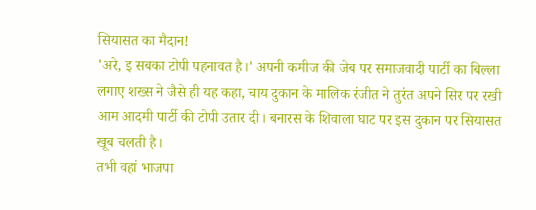सियासत का मैदान!
'अरे, इ सबका टोपी पहनावत है।' अपनी कमीज की जेब पर समाजवादी पार्टी का बिल्ला लगाए शख्स ने जैसे ही यह कहा, चाय दुकान के मालिक रंजीत ने तुरंत अपने सिर पर रखी आम आदमी पार्टी की टोपी उतार दी। बनारस के शिवाला घाट पर इस दुकान पर सियासत खूब चलती है।
तभी वहां भाजपा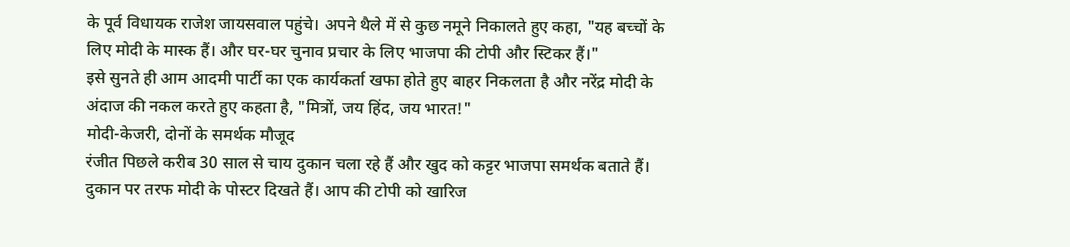के पूर्व विधायक राजेश जायसवाल पहुंचे। अपने थैले में से कुछ नमूने निकालते हुए कहा, "यह बच्चों के लिए मोदी के मास्क हैं। और घर-घर चुनाव प्रचार के लिए भाजपा की टोपी और स्टिकर हैं।"
इसे सुनते ही आम आदमी पार्टी का एक कार्यकर्ता खफा होते हुए बाहर निकलता है और नरेंद्र मोदी के अंदाज की नकल करते हुए कहता है, "मित्रों, जय हिंद, जय भारत!"
मोदी-केजरी, दोनों के समर्थक मौजूद
रंजीत पिछले करीब 30 साल से चाय दुकान चला रहे हैं और खुद को कट्टर भाजपा समर्थक बताते हैं। दुकान पर तरफ मोदी के पोस्टर दिखते हैं। आप की टोपी को खारिज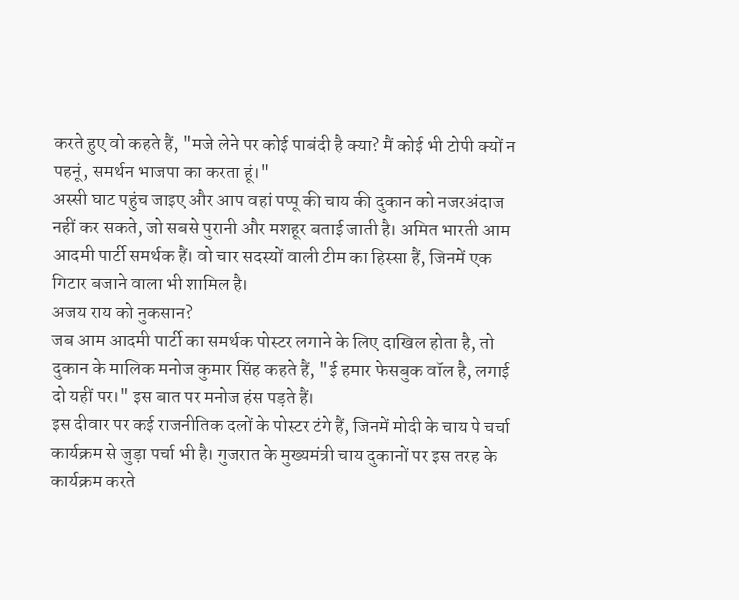करते हुए वो कहते हैं, "मजे लेने पर कोई पाबंदी है क्या? मैं कोई भी टोपी क्यों न पहनूं, समर्थन भाजपा का करता हूं।"
अस्सी घाट पहुंच जाइए और आप वहां पप्पू की चाय की दुकान को नजरअंदाज नहीं कर सकते, जो सबसे पुरानी और मशहूर बताई जाती है। अमित भारती आम आदमी पार्टी समर्थक हैं। वो चार सदस्यों वाली टीम का हिस्सा हैं, जिनमें एक गिटार बजाने वाला भी शामिल है।
अजय राय को नुकसान?
जब आम आदमी पार्टी का समर्थक पोस्टर लगाने के लिए दाखिल होता है, तो दुकान के मालिक मनोज कुमार सिंह कहते हैं, "ई हमार फेसबुक वॉल है, लगाई दो यहीं पर।" इस बात पर मनोज हंस पड़ते हैं।
इस दीवार पर कई राजनीतिक दलों के पोस्टर टंगे हैं, जिनमें मोदी के चाय पे चर्चा कार्यक्रम से जुड़ा पर्चा भी है। गुजरात के मुख्यमंत्री चाय दुकानों पर इस तरह के कार्यक्रम करते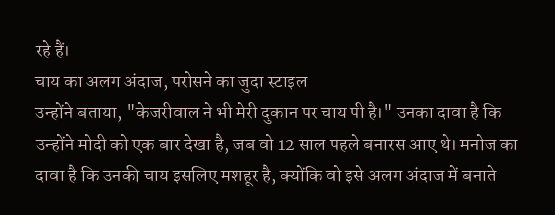रहे हैं।
चाय का अलग अंदाज, परोसने का जुदा स्टाइल
उन्होंने बताया, "केजरीवाल ने भी मेरी दुकान पर चाय पी है।" उनका दावा है कि उन्होंने मोदी को एक बार देखा है, जब वो 12 साल पहले बनारस आए थे। मनोज का दावा है कि उनकी चाय इसलिए मशहूर है, क्योंकि वो इसे अलग अंदाज में बनाते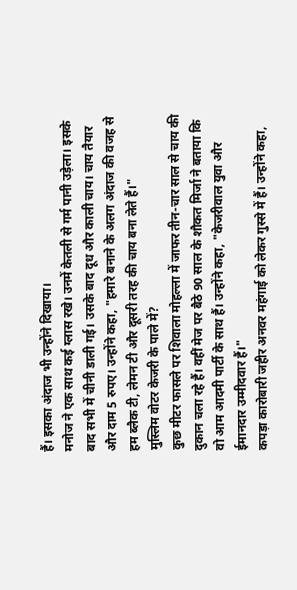हैं। इसका अंदाज भी उन्होंने दिखाया।
मनोज ने एक साथ कई ग्लास रखे। उनमें केतली से गर्म पानी उड़ेला। इसके बाद सभी में चीनी डाली गई। उसके बाद दूध और काली चाय। चाय तैयार और दाम 5 रुपए। उन्होंने कहा, "हमारे बनाने के अलग अंदाज की वजह से हम ब्लैक टी, लेमन टी और दूसरी तरह की चाय बना लेते हैं।"
मुस्लिम वोटर केजरी के पाले में?
कुछ मीटर फासले पर शिवाला मोहल्ला में जाफर तीन-चार साल से चाय की दुकान चला रहे हैं। वहीं मेज पर बैठे 90 साल के शौकत मिर्जा ने बताया कि वो आम आदमी पार्टी के साथ हैं। उन्होंने कहा, "केजरीवाल युवा और ईमानदार उम्मीदवार हैं।"
कपड़ा कारोबारी जहीर अनवर महंगाई को लेकर गुस्से में हैं। उन्होंने कहा,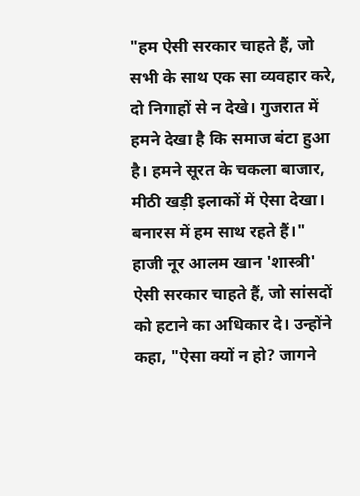"हम ऐसी सरकार चाहते हैं, जो सभी के साथ एक सा व्यवहार करे, दो निगाहों से न देखे। गुजरात में हमने देखा है कि समाज बंटा हुआ है। हमने सूरत के चकला बाजार, मीठी खड़ी इलाकों में ऐसा देखा। बनारस में हम साथ रहते हैं।"
हाजी नूर आलम खान 'शास्त्री' ऐसी सरकार चाहते हैं, जो सांसदों को हटाने का अधिकार दे। उन्होंने कहा, "ऐसा क्यों न हो? जागने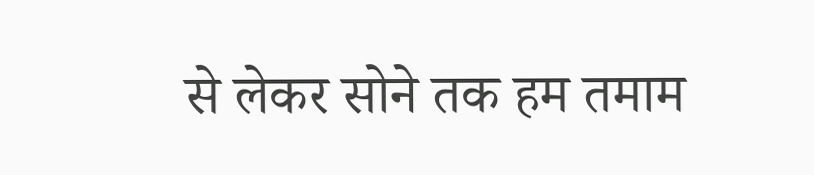से लेकर सोने तक हम तमाम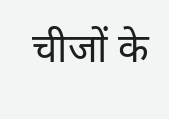चीजों के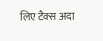लिए टैक्स अदा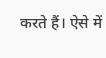करते हैं। ऐसे में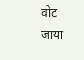वोट जाया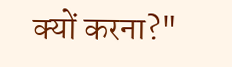क्यों करना?"